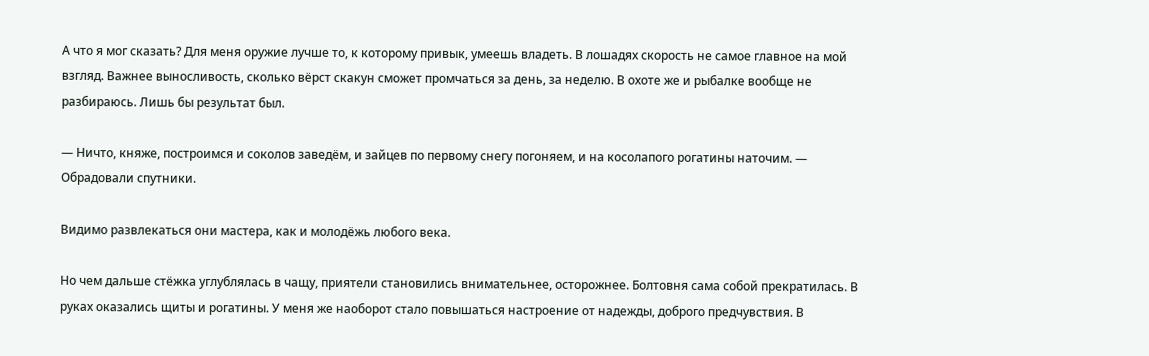А что я мог сказать? Для меня оружие лучше то, к которому привык, умеешь владеть. В лошадях скорость не самое главное на мой взгляд. Важнее выносливость, сколько вёрст скакун сможет промчаться за день, за неделю. В охоте же и рыбалке вообще не разбираюсь. Лишь бы результат был.

— Ничто, княже, построимся и соколов заведём, и зайцев по первому снегу погоняем, и на косолапого рогатины наточим. — Обрадовали спутники.

Видимо развлекаться они мастера, как и молодёжь любого века.

Но чем дальше стёжка углублялась в чащу, приятели становились внимательнее, осторожнее. Болтовня сама собой прекратилась. В руках оказались щиты и рогатины. У меня же наоборот стало повышаться настроение от надежды, доброго предчувствия. В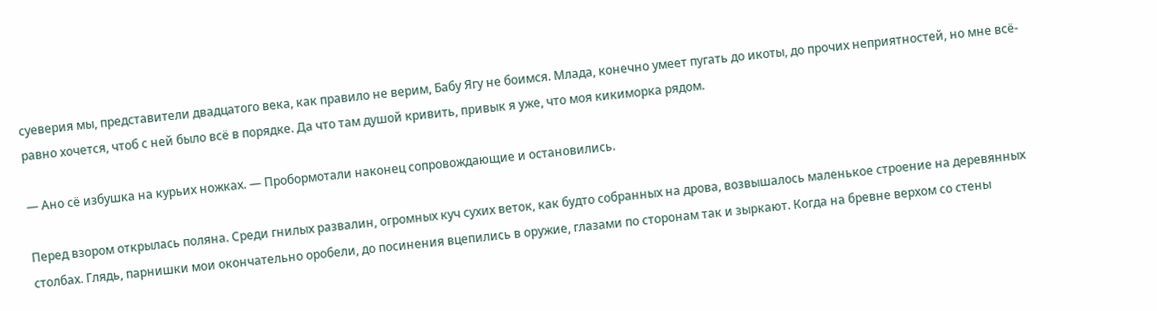суеверия мы, представители двадцатого века, как правило не верим, Бабу Ягу не боимся. Млада, конечно умеет пугать до икоты, до прочих неприятностей, но мне всё-равно хочется, чтоб с ней было всё в порядке. Да что там душой кривить, привык я уже, что моя кикиморка рядом.

— Ано сё избушка на курьих ножках. — Пробормотали наконец сопровождающие и остановились.

Перед взором открылась поляна. Среди гнилых развалин, огромных куч сухих веток, как будто собранных на дрова, возвышалось маленькое строение на деревянных столбах. Глядь, парнишки мои окончательно оробели, до посинения вцепились в оружие, глазами по сторонам так и зыркают. Когда на бревне верхом со стены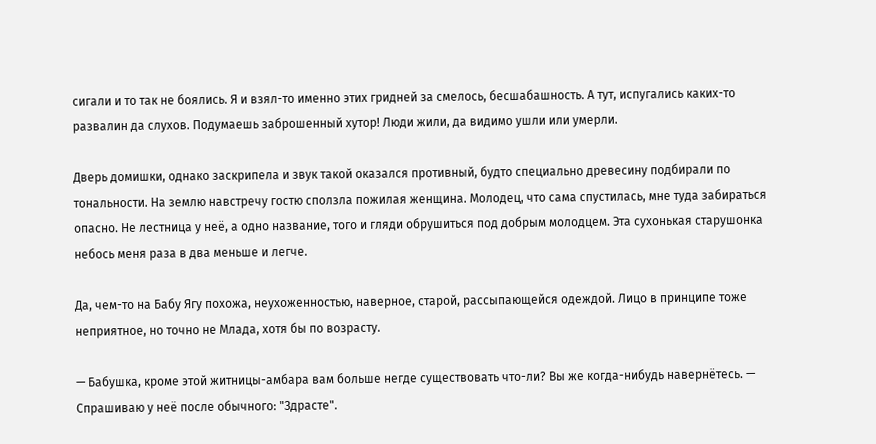сигали и то так не боялись. Я и взял-то именно этих гридней за смелось, бесшабашность. А тут, испугались каких-то развалин да слухов. Подумаешь заброшенный хутор! Люди жили, да видимо ушли или умерли.

Дверь домишки, однако заскрипела и звук такой оказался противный, будто специально древесину подбирали по тональности. На землю навстречу гостю сползла пожилая женщина. Молодец, что сама спустилась, мне туда забираться опасно. Не лестница у неё, а одно название, того и гляди обрушиться под добрым молодцем. Эта сухонькая старушонка небось меня раза в два меньше и легче.

Да, чем-то на Бабу Ягу похожа, неухоженностью, наверное, старой, рассыпающейся одеждой. Лицо в принципе тоже неприятное, но точно не Млада, хотя бы по возрасту.

— Бабушка, кроме этой житницы-амбара вам больше негде существовать что-ли? Вы же когда-нибудь навернётесь. — Спрашиваю у неё после обычного: "Здрасте".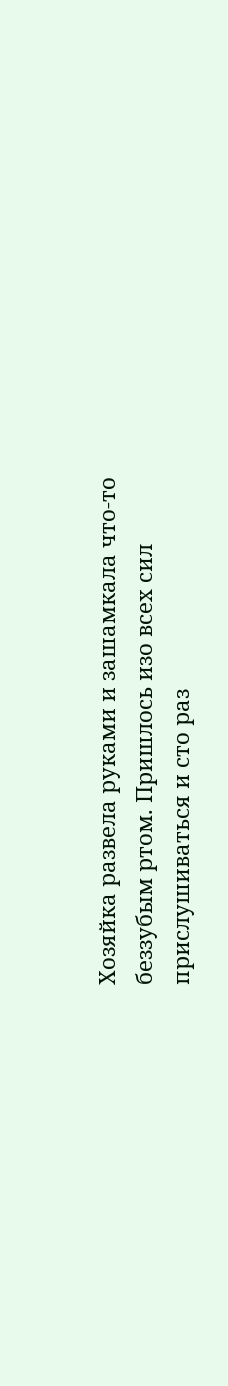Хозяйка развела руками и зашамкала что-то беззубым ртом. Пришлось изо всех сил прислушиваться и сто раз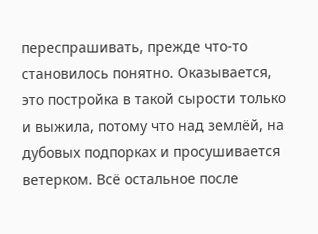переспрашивать, прежде что-то становилось понятно. Оказывается, это постройка в такой сырости только и выжила, потому что над землёй, на дубовых подпорках и просушивается ветерком. Всё остальное после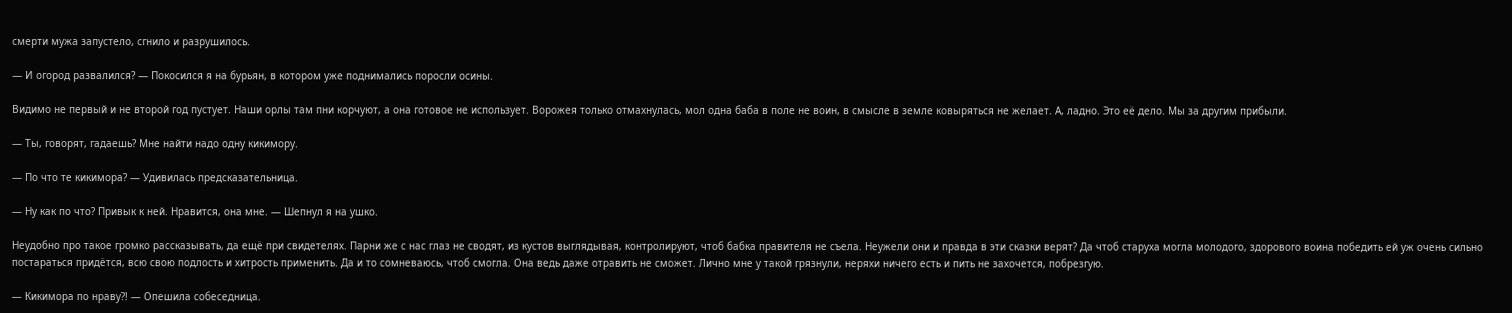смерти мужа запустело, сгнило и разрушилось.

— И огород развалился? — Покосился я на бурьян, в котором уже поднимались поросли осины.

Видимо не первый и не второй год пустует. Наши орлы там пни корчуют, а она готовое не использует. Ворожея только отмахнулась, мол одна баба в поле не воин, в смысле в земле ковыряться не желает. А, ладно. Это её дело. Мы за другим прибыли.

— Ты, говорят, гадаешь? Мне найти надо одну кикимору.

— По что те кикимора? — Удивилась предсказательница.

— Ну как по что? Привык к ней. Нравится, она мне. — Шепнул я на ушко.

Неудобно про такое громко рассказывать, да ещё при свидетелях. Парни же с нас глаз не сводят, из кустов выглядывая, контролируют, чтоб бабка правителя не съела. Неужели они и правда в эти сказки верят? Да чтоб старуха могла молодого, здорового воина победить ей уж очень сильно постараться придётся, всю свою подлость и хитрость применить. Да и то сомневаюсь, чтоб смогла. Она ведь даже отравить не сможет. Лично мне у такой грязнули, неряхи ничего есть и пить не захочется, побрезгую.

— Кикимора по нраву?! — Опешила собеседница.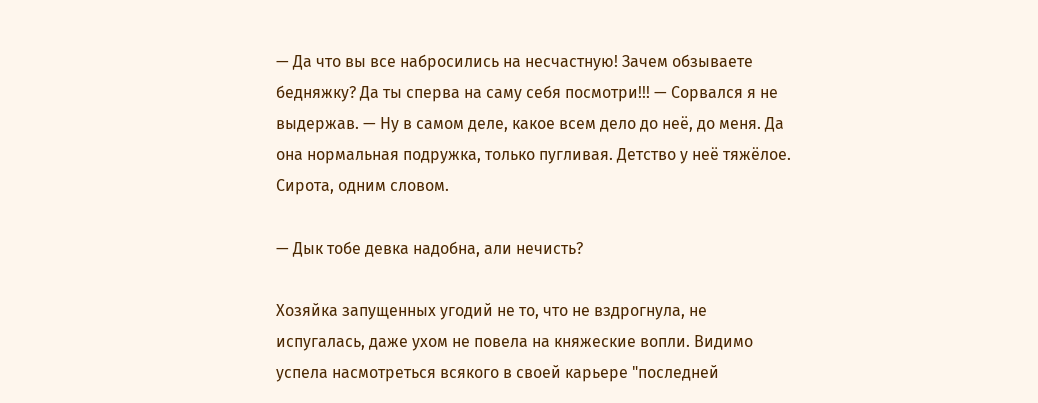— Да что вы все набросились на несчастную! Зачем обзываете бедняжку? Да ты сперва на саму себя посмотри!!! — Сорвался я не выдержав. — Ну в самом деле, какое всем дело до неё, до меня. Да она нормальная подружка, только пугливая. Детство у неё тяжёлое. Сирота, одним словом.

— Дык тобе девка надобна, али нечисть?

Хозяйка запущенных угодий не то, что не вздрогнула, не испугалась, даже ухом не повела на княжеские вопли. Видимо успела насмотреться всякого в своей карьере "последней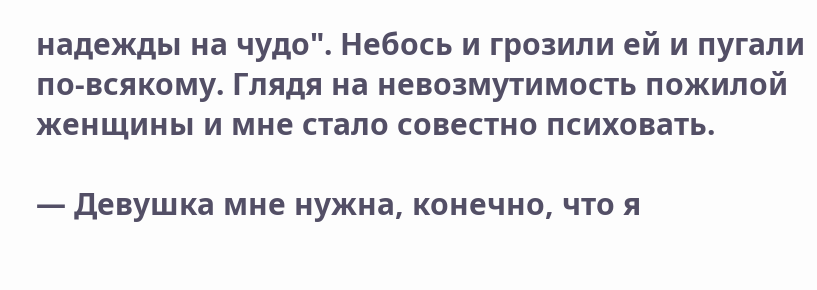надежды на чудо". Небось и грозили ей и пугали по-всякому. Глядя на невозмутимость пожилой женщины и мне стало совестно психовать.

— Девушка мне нужна, конечно, что я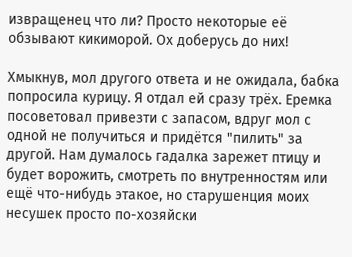извращенец что ли? Просто некоторые её обзывают кикиморой. Ох доберусь до них!

Хмыкнув, мол другого ответа и не ожидала, бабка попросила курицу. Я отдал ей сразу трёх. Еремка посоветовал привезти с запасом, вдруг мол с одной не получиться и придётся "пилить" за другой. Нам думалось гадалка зарежет птицу и будет ворожить, смотреть по внутренностям или ещё что-нибудь этакое, но старушенция моих несушек просто по-хозяйски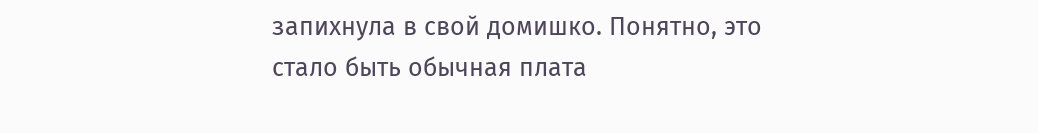запихнула в свой домишко. Понятно, это стало быть обычная плата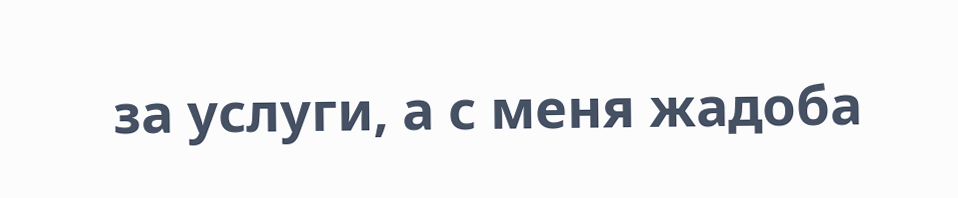за услуги, а с меня жадоба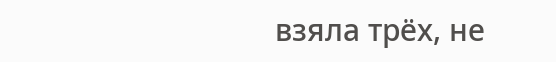взяла трёх, не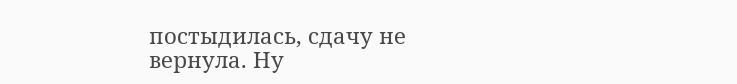постыдилась, сдачу не вернула. Ну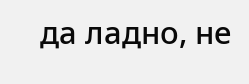да ладно, не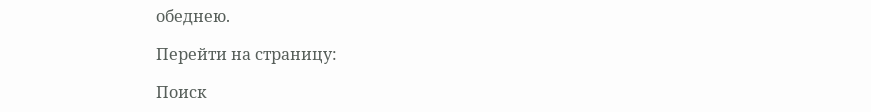обеднею.

Перейти на страницу:

Поиск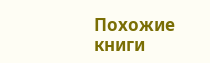Похожие книги